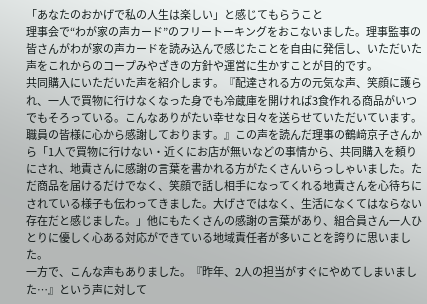「あなたのおかげで私の人生は楽しい」と感じてもらうこと
理事会で“わが家の声カード”のフリートーキングをおこないました。理事監事の皆さんがわが家の声カードを読み込んで感じたことを自由に発信し、いただいた声をこれからのコープみやざきの方針や運営に生かすことが目的です。
共同購入にいただいた声を紹介します。『配達される方の元気な声、笑顔に護られ、一人で買物に行けなくなった身でも冷蔵庫を開ければ3食作れる商品がいつでもそろっている。こんなありがたい幸せな日々を送らせていただいています。職員の皆様に心から感謝しております。』この声を読んだ理事の鶴﨑京子さんから「1人で買物に行けない・近くにお店が無いなどの事情から、共同購入を頼りにされ、地責さんに感謝の言葉を書かれる方がたくさんいらっしゃいました。ただ商品を届けるだけでなく、笑顔で話し相手になってくれる地責さんを心待ちにされている様子も伝わってきました。大げさではなく、生活になくてはならない存在だと感じました。」他にもたくさんの感謝の言葉があり、組合員さん一人ひとりに優しく心ある対応ができている地域責任者が多いことを誇りに思いました。
一方で、こんな声もありました。『昨年、2人の担当がすぐにやめてしまいました…』という声に対して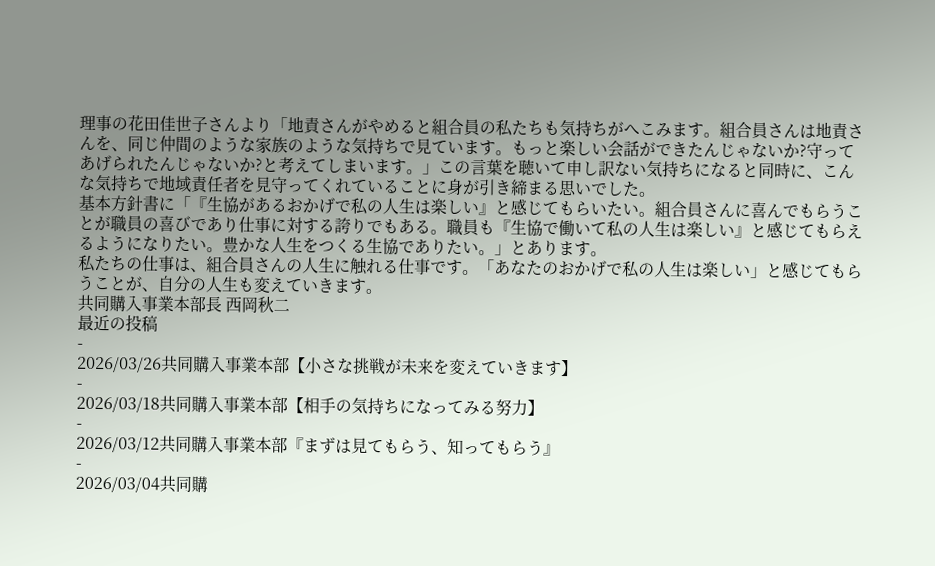理事の花田佳世子さんより「地責さんがやめると組合員の私たちも気持ちがへこみます。組合員さんは地責さんを、同じ仲間のような家族のような気持ちで見ています。もっと楽しい会話ができたんじゃないか?守ってあげられたんじゃないか?と考えてしまいます。」この言葉を聴いて申し訳ない気持ちになると同時に、こんな気持ちで地域責任者を見守ってくれていることに身が引き締まる思いでした。
基本方針書に「『生協があるおかげで私の人生は楽しい』と感じてもらいたい。組合員さんに喜んでもらうことが職員の喜びであり仕事に対する誇りでもある。職員も『生協で働いて私の人生は楽しい』と感じてもらえるようになりたい。豊かな人生をつくる生協でありたい。」とあります。
私たちの仕事は、組合員さんの人生に触れる仕事です。「あなたのおかげで私の人生は楽しい」と感じてもらうことが、自分の人生も変えていきます。
共同購入事業本部長 西岡秋二
最近の投稿
-
2026/03/26共同購入事業本部【小さな挑戦が未来を変えていきます】
-
2026/03/18共同購入事業本部【相手の気持ちになってみる努力】
-
2026/03/12共同購入事業本部『まずは見てもらう、知ってもらう』
-
2026/03/04共同購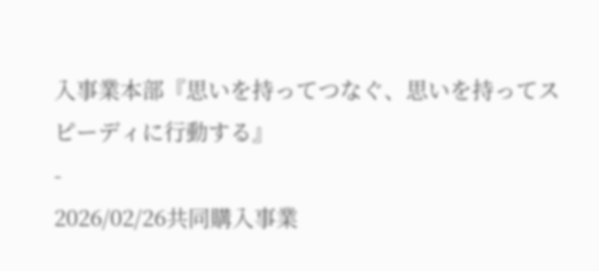入事業本部『思いを持ってつなぐ、思いを持ってスピーディに行動する』
-
2026/02/26共同購入事業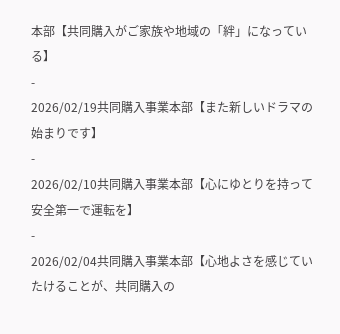本部【共同購入がご家族や地域の「絆」になっている】
-
2026/02/19共同購入事業本部【また新しいドラマの始まりです】
-
2026/02/10共同購入事業本部【心にゆとりを持って 安全第一で運転を】
-
2026/02/04共同購入事業本部【心地よさを感じていたけることが、共同購入の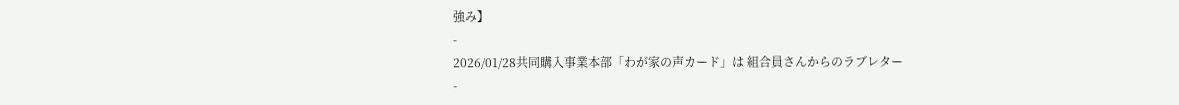強み】
-
2026/01/28共同購入事業本部「わが家の声カード」は 組合員さんからのラブレター
-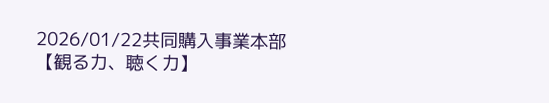2026/01/22共同購入事業本部【観る力、聴く力】